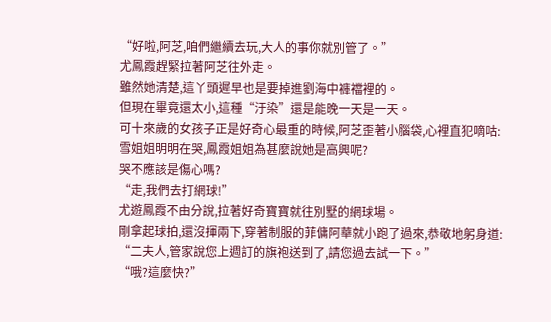“好啦,阿芝,咱們繼續去玩,大人的事你就別管了。”
尤鳳霞趕緊拉著阿芝往外走。
雖然她清楚,這丫頭遲早也是要掉進劉海中褲襠裡的。
但現在畢竟還太小,這種“汙染”還是能晚一天是一天。
可十來歲的女孩子正是好奇心最重的時候,阿芝歪著小腦袋,心裡直犯嘀咕:
雪姐姐明明在哭,鳳霞姐姐為甚麼說她是高興呢?
哭不應該是傷心嗎?
“走,我們去打網球!”
尤遊鳳霞不由分說,拉著好奇寶寶就往別墅的網球場。
剛拿起球拍,還沒揮兩下,穿著制服的菲傭阿華就小跑了過來,恭敬地躬身道:
“二夫人,管家說您上週訂的旗袍送到了,請您過去試一下。”
“哦?這麼快?”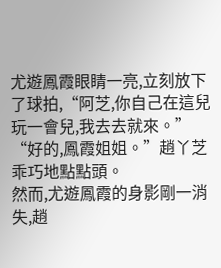尤遊鳳霞眼睛一亮,立刻放下了球拍,“阿芝,你自己在這兒玩一會兒,我去去就來。”
“好的,鳳霞姐姐。”趙丫芝乖巧地點點頭。
然而,尤遊鳳霞的身影剛一消失,趙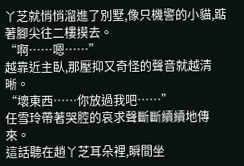丫芝就悄悄溜進了別墅,像只機警的小貓,踮著腳尖往二樓摸去。
“啊……嗯……”
越靠近主臥,那壓抑又奇怪的聲音就越清晰。
“壞東西……你放過我吧……”
任雪玲帶著哭腔的哀求聲斷斷續續地傳來。
這話聽在趙丫芝耳朵裡,瞬間坐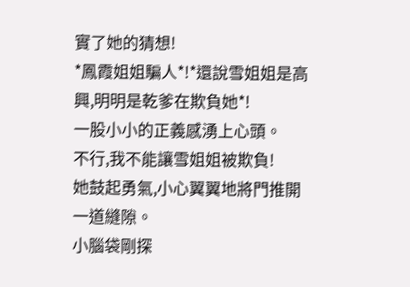實了她的猜想!
*鳳霞姐姐騙人*!*還說雪姐姐是高興,明明是乾爹在欺負她*!
一股小小的正義感湧上心頭。
不行,我不能讓雪姐姐被欺負!
她鼓起勇氣,小心翼翼地將門推開一道縫隙。
小腦袋剛探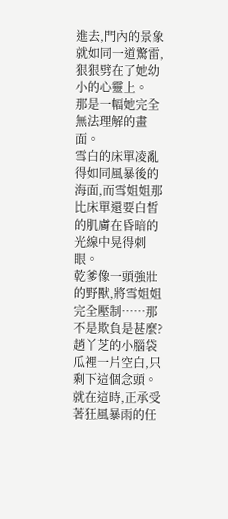進去,門內的景象就如同一道驚雷,狠狠劈在了她幼小的心靈上。
那是一幅她完全無法理解的畫面。
雪白的床單凌亂得如同風暴後的海面,而雪姐姐那比床單還要白皙的肌膚在昏暗的光線中晃得刺眼。
乾爹像一頭強壯的野獸,將雪姐姐完全壓制……那不是欺負是甚麼?
趙丫芝的小腦袋瓜裡一片空白,只剩下這個念頭。
就在這時,正承受著狂風暴雨的任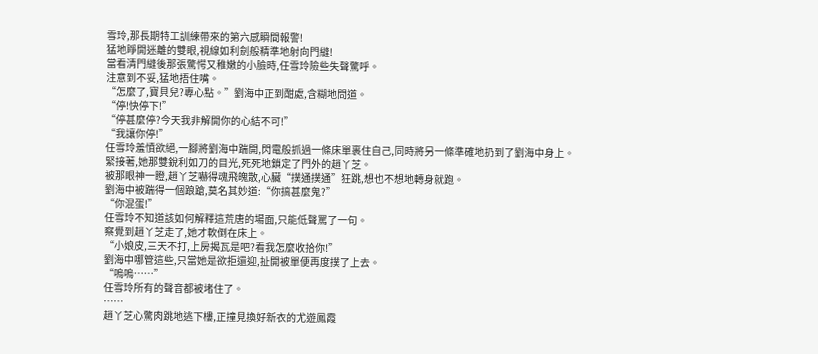雪玲,那長期特工訓練帶來的第六感瞬間報警!
猛地睜開迷離的雙眼,視線如利劍般精準地射向門縫!
當看清門縫後那張驚愕又稚嫩的小臉時,任雪玲險些失聲驚呼。
注意到不妥,猛地捂住嘴。
“怎麼了,寶貝兒?專心點。”劉海中正到酣處,含糊地問道。
“停!快停下!”
“停甚麼停?今天我非解開你的心結不可!”
“我讓你停!”
任雪玲羞憤欲絕,一腳將劉海中踹開,閃電般抓過一條床單裹住自己,同時將另一條準確地扔到了劉海中身上。
緊接著,她那雙銳利如刀的目光,死死地鎖定了門外的趙丫芝。
被那眼神一瞪,趙丫芝嚇得魂飛魄散,心臟“撲通撲通”狂跳,想也不想地轉身就跑。
劉海中被踹得一個踉蹌,莫名其妙道:“你搞甚麼鬼?”
“你混蛋!”
任雪玲不知道該如何解釋這荒唐的場面,只能低聲罵了一句。
察覺到趙丫芝走了,她才軟倒在床上。
“小娘皮,三天不打,上房揭瓦是吧?看我怎麼收拾你!”
劉海中哪管這些,只當她是欲拒還迎,扯開被單便再度撲了上去。
“嗚嗚……”
任雪玲所有的聲音都被堵住了。
……
趙丫芝心驚肉跳地逃下樓,正撞見換好新衣的尤遊鳳霞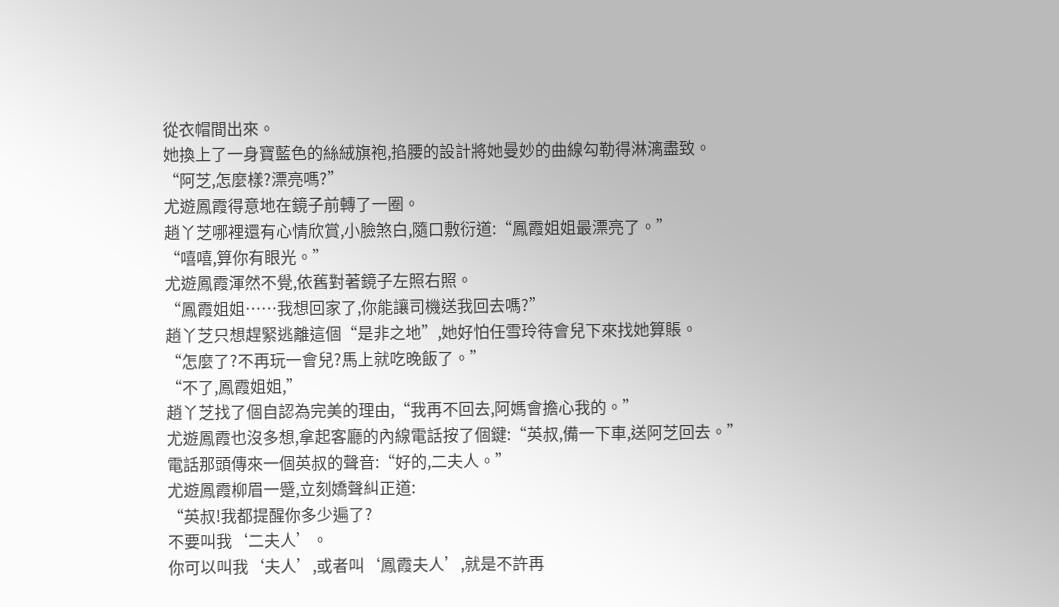從衣帽間出來。
她換上了一身寶藍色的絲絨旗袍,掐腰的設計將她曼妙的曲線勾勒得淋漓盡致。
“阿芝,怎麼樣?漂亮嗎?”
尤遊鳳霞得意地在鏡子前轉了一圈。
趙丫芝哪裡還有心情欣賞,小臉煞白,隨口敷衍道:“鳳霞姐姐最漂亮了。”
“嘻嘻,算你有眼光。”
尤遊鳳霞渾然不覺,依舊對著鏡子左照右照。
“鳳霞姐姐……我想回家了,你能讓司機送我回去嗎?”
趙丫芝只想趕緊逃離這個“是非之地”,她好怕任雪玲待會兒下來找她算賬。
“怎麼了?不再玩一會兒?馬上就吃晚飯了。”
“不了,鳳霞姐姐,”
趙丫芝找了個自認為完美的理由,“我再不回去,阿媽會擔心我的。”
尤遊鳳霞也沒多想,拿起客廳的內線電話按了個鍵:“英叔,備一下車,送阿芝回去。”
電話那頭傳來一個英叔的聲音:“好的,二夫人。”
尤遊鳳霞柳眉一蹙,立刻嬌聲糾正道:
“英叔!我都提醒你多少遍了?
不要叫我‘二夫人’。
你可以叫我‘夫人’,或者叫‘鳳霞夫人’,就是不許再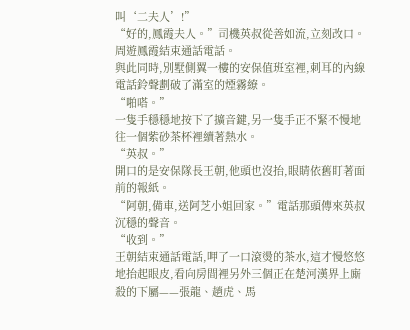叫‘二夫人’!”
“好的,鳳霞夫人。”司機英叔從善如流,立刻改口。
周遊鳳霞結束通話電話。
與此同時,別墅側翼一樓的安保值班室裡,刺耳的內線電話鈴聲劃破了滿室的煙霧繚。
“啪嗒。”
一隻手穩穩地按下了擴音鍵,另一隻手正不緊不慢地往一個紫砂茶杯裡續著熱水。
“英叔。”
開口的是安保隊長王朝,他頭也沒抬,眼睛依舊盯著面前的報紙。
“阿朝,備車,送阿芝小姐回家。”電話那頭傳來英叔沉穩的聲音。
“收到。”
王朝結束通話電話,呷了一口滾燙的茶水,這才慢悠悠地抬起眼皮,看向房間裡另外三個正在楚河漢界上廝殺的下屬——張龍、趙虎、馬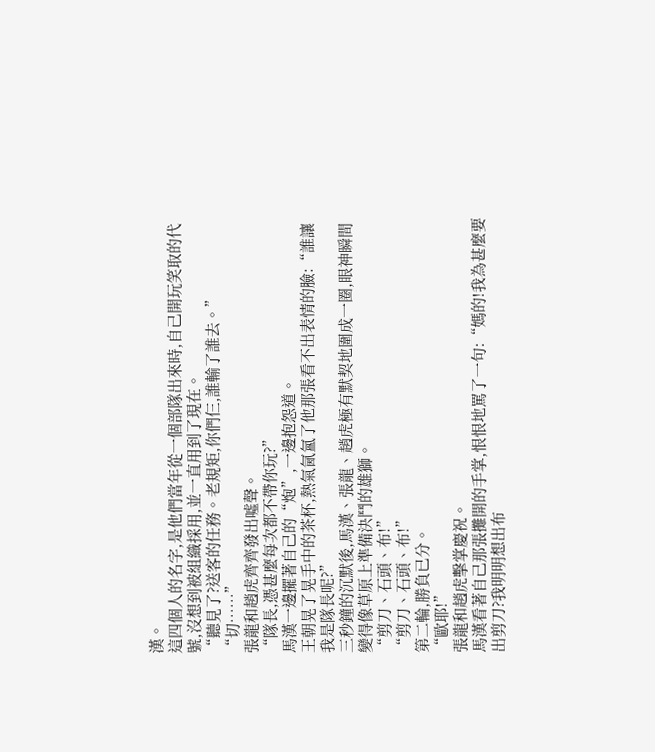漢。
這四個人的名字,是他們當年從一個部隊出來時,自己開玩笑取的代號,沒想到被組織採用,並一直用到了現在。
“聽見了?送客的任務。老規矩,你們仨,誰輸了誰去。”
“切……”
張龍和趙虎齊齊發出噓聲。
“隊長,憑甚麼每次都不帶你玩?”
馬漢一邊擺著自己的“炮”,一邊抱怨道。
王朝晃了晃手中的茶杯,熱氣氤氳了他那張看不出表情的臉:“誰讓我是隊長呢?”
三秒鐘的沉默後,馬漢、張龍、趙虎極有默契地圍成一圈,眼神瞬間變得像草原上準備決鬥的雄獅。
“剪刀、石頭、布!”
“剪刀、石頭、布!”
第二輪,勝負已分。
“歐耶!”
張龍和趙虎擊掌慶祝。
馬漢看著自己那張攤開的手掌,恨恨地罵了一句:“媽的!我為甚麼要出剪刀?我明明想出布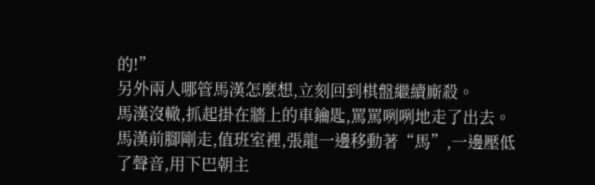的!”
另外兩人哪管馬漢怎麼想,立刻回到棋盤繼續廝殺。
馬漢沒轍,抓起掛在牆上的車鑰匙,罵罵咧咧地走了出去。
馬漢前腳剛走,值班室裡,張龍一邊移動著“馬”,一邊壓低了聲音,用下巴朝主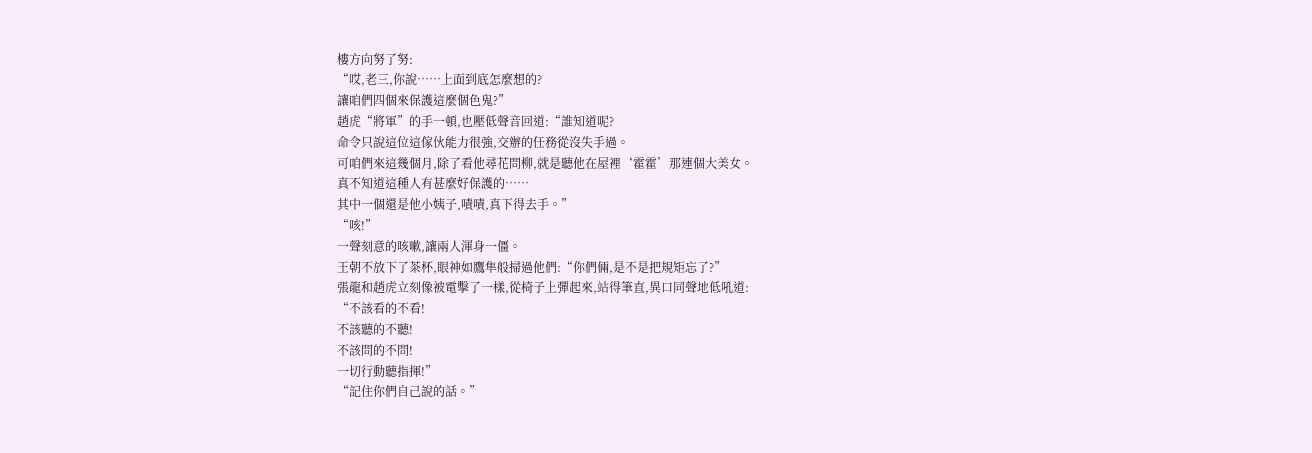樓方向努了努:
“哎,老三,你說……上面到底怎麼想的?
讓咱們四個來保護這麼個色鬼?”
趙虎“將軍”的手一頓,也壓低聲音回道:“誰知道呢?
命令只說這位這傢伙能力很強,交辦的任務從沒失手過。
可咱們來這幾個月,除了看他尋花問柳,就是聽他在屋裡‘霍霍’那連個大美女。
真不知道這種人有甚麼好保護的……
其中一個還是他小姨子,嘖嘖,真下得去手。”
“咳!”
一聲刻意的咳嗽,讓兩人渾身一僵。
王朝不放下了茶杯,眼神如鷹隼般掃過他們:“你們倆,是不是把規矩忘了?”
張龍和趙虎立刻像被電擊了一樣,從椅子上彈起來,站得筆直,異口同聲地低吼道:
“不該看的不看!
不該聽的不聽!
不該問的不問!
一切行動聽指揮!”
“記住你們自己說的話。”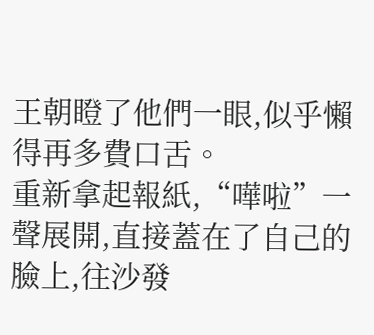王朝瞪了他們一眼,似乎懶得再多費口舌。
重新拿起報紙,“嘩啦”一聲展開,直接蓋在了自己的臉上,往沙發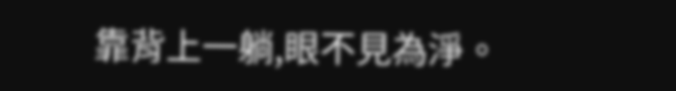靠背上一躺,眼不見為淨。